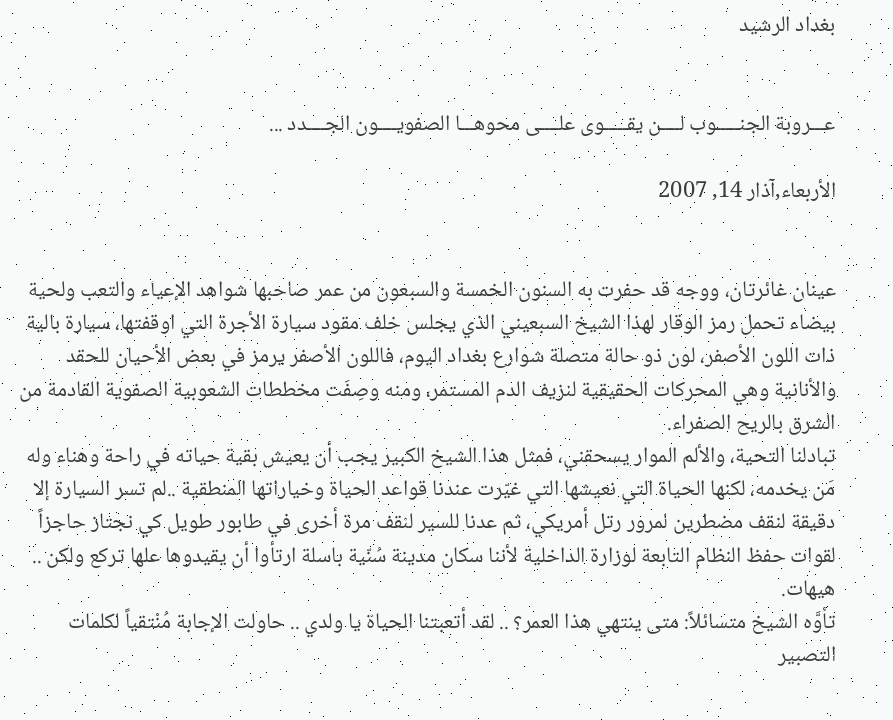بغداد الرشيد


عـــروبة الجنـــــوب لــــن يقـــــوى علــــى محوهـــا الصفويــــون الجــــدد ...

الأربعاء,آذار 14, 2007


عينان غائرتان، ووجه قد حفرت به السنون الخمسة والسبعون من عمر صاحبها شواهد الإعياء والتعب ولحية بيضاء تحمل رمز الوقار لهذا الشيخ السبعيني الذي يجلس خلف مقود سيارة الأجرة التي اوقفتها، سيارة بالية ذات اللون الأصفر، لون ذو حالة متصلة شوارع بغداد اليوم، فاللون الأصفر يرمز في بعض الأحيان للحقد والأنانية وهي المحركات الحقيقية لنزيف الدم المستمر، ومنه وصِفَت مخططات الشعوبية الصفوية القادمة من الشرق بالريح الصفراء.
تبادلنا التحية، والألم الموار يسحقني، فمثل هذا الشيخ الكبير يجب أن يعيش بقية حياته في راحة وهناء وله مَن يخدمه، لكنها الحياة التي نعيشها التي غيّرت عندنا قواعد الحياة وخياراتها المنطقية ..لم تسر السيارة إلا دقيقة لنقف مضطرين لمرور رتل أمريكي، ثم عدنا للسير لنقف مرة أخرى في طابور طويل كي نجتاز حاجزاً لقوات حفظ النظام التابعة لوزارة الداخلية لأننا سكان مدينة سُنّية باسلة ارتأوا أن يقيدوها علها تركع ولكن .. هيهات.
تأوَّه الشيخ متسائلاً: متى ينتهي هذا العمر؟ .. لقد أتعبتنا الحياة يا ولدي .. حاولت الإجابة مُنْتقياً لكلمات التصبير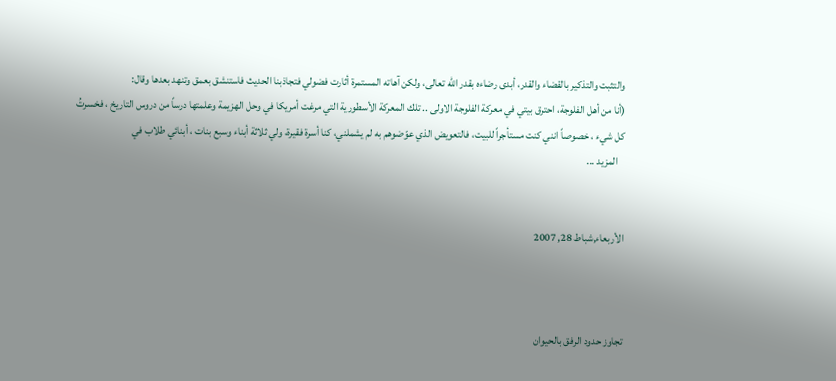والتثبت والتذكير بالقضاء والقدر، أبدى رضاءه بقدر الله تعالى، ولكن آهاته المستمرة أثارت فضولي فتجاذبنا الحديث فاستنشق بعمق وتنهد بعدها وقال:
(أنا من أهل الفلوجة، احترق بيتي في معركة الفلوجة الاولى .. تلك المعركة الأسطورية التي مرغت أمريكا في وحل الهزيمة وعلمتها درساً من دروس التاريخ ، فخسرتُ كل شيء ، خصوصاً انني كنت مستأجراً للبيت، فالتعويض الذي عوّضوهم به لم يشملني، كنا أسرة فقيرة، ولي ثلاثة أبناء وسبع بنات ، أبنائي طلاب في
   المزيد ...


الأربعاء,شباط 28, 2007



تجاوز حدود الرفق بالحيوان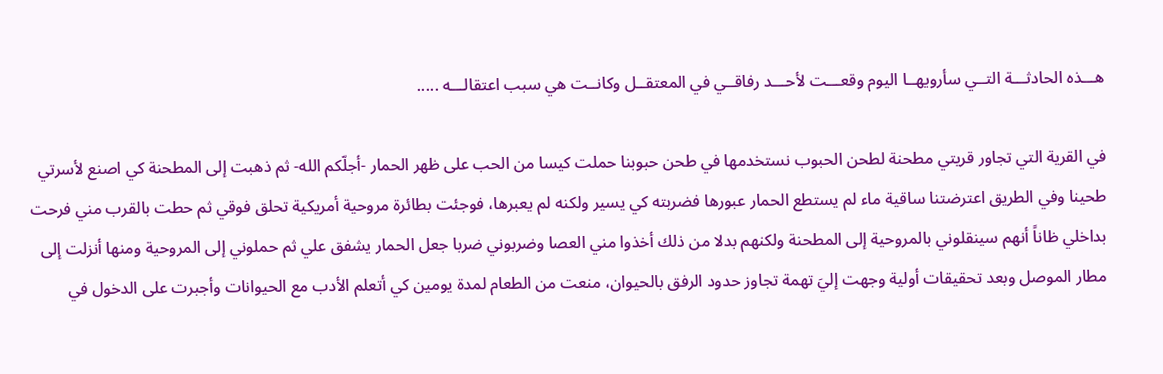هـــذه الحادثـــة التــي سأرويهــا اليوم وقعـــت لأحـــد رفاقــي في المعتقــل وكانــت هي سبب اعتقالـــه .....

في القرية التي تجاور قريتي مطحنة لطحن الحبوب نستخدمها في طحن حبوبنا حملت كيسا من الحب على ظهر الحمار -أجلّكم الله- ثم ذهبت إلى المطحنة كي اصنع لأسرتي طحينا وفي الطريق اعترضتنا ساقية ماء لم يستطع الحمار عبورها فضربته كي يسير ولكنه لم يعبرها، فوجئت بطائرة مروحية أمريكية تحلق فوقي ثم حطت بالقرب مني فرحت بداخلي ظاناً أنهم سينقلوني بالمروحية إلى المطحنة ولكنهم بدلا من ذلك أخذوا مني العصا وضربوني ضربا جعل الحمار يشفق علي ثم حملوني إلى المروحية ومنها أنزلت إلى مطار الموصل وبعد تحقيقات أولية وجهت إليَ تهمة تجاوز حدود الرفق بالحيوان، منعت من الطعام لمدة يومين كي أتعلم الأدب مع الحيوانات وأجبرت على الدخول في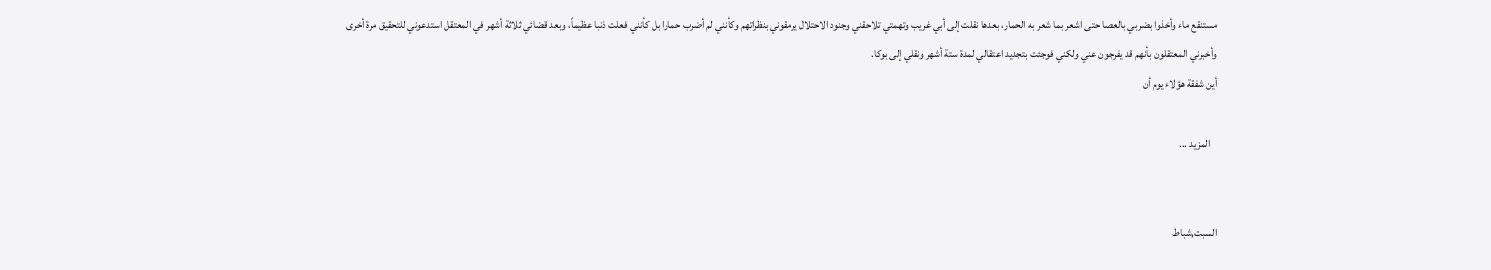مستنقع ماء وأخذوا بضربي بالعصا حتى اشعر بما شعر به الحمار، بعدها نقلت إلى أبي غريب وتهمتي تلاحقني وجنود الاحتلال يرمقوني بنظراتهم وكأنني لم أضرب حمارا بل كأنني فعلت ذنبا عظيماً، وبعد قضائي ثلاثة أشهر في المعتقل استدعوني للتحقيق مرة أخرى وأخبرني المعتقلون بأنهم قد يفرجون عني ولكني فوجئت بتجديد اعتقالي لمدة ستة أشهر ونقلي إلى بوكا.
أين شفقة هؤلاء يوم أن

   المزيد ...


السبت,شباط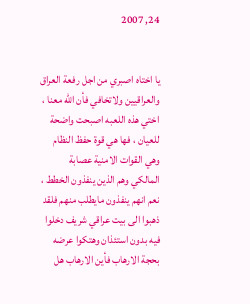24, 2007


يا اختاه اصبري من اجل رفعة العراق والعراقيين ولاتخافي فأن الله معنا ،
اختي هذه اللعبه اصبحت واضحة للعيان ، فها هي قوة حفظ النظام وهي القوات الامنية عصابة المالكي وهم الذين ينفذون الخطط ،
نعم انهم ينفذون مايطلب منهم فلقد ذهبوا الى بيت عراقي شريف دخلوا فيه بدون استئذان وهتكوا عرضه بحجة الارهاب فأين الارهاب هل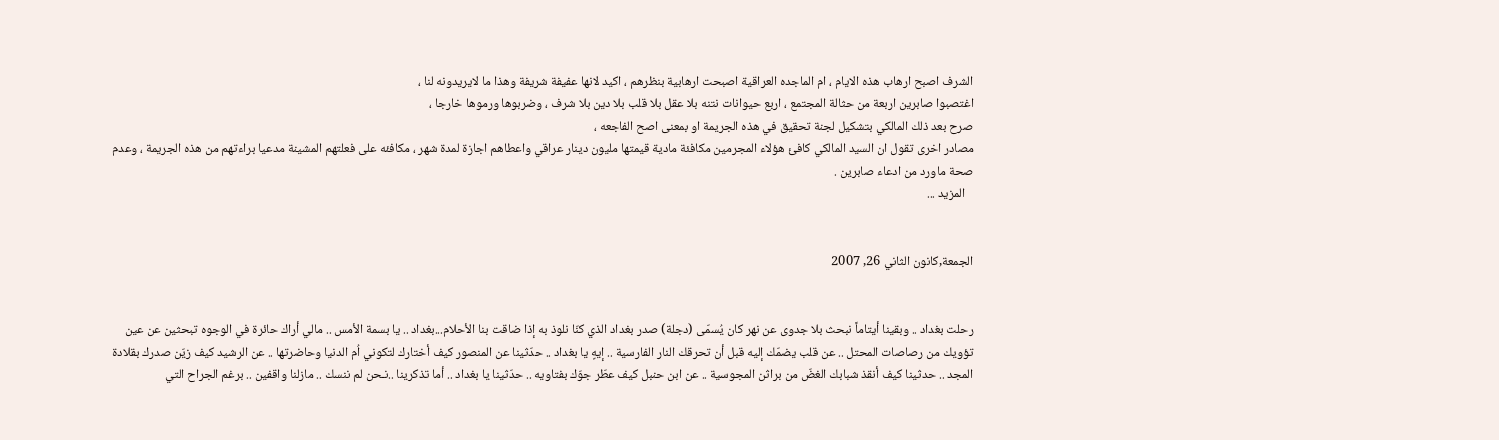الشرف اصبح ارهاب هذه الايام ، ام الماجده العراقية اصبحت ارهابية بنظرهم ، اكيد لانها عفيفة شريفة وهذا ما لايريدونه لنا ،
اغتصبوا صابرين اربعة من حثالة المجتمع ، اربع حيوانات نتنه بلا عقل بلا قلب بلا دين بلا شرف ، وضربوها ورموها خارجا ،
صرح بعد ذلك المالكي بتشكيل لجنة تحقيق في هذه الجريمة او بمعنى اصح الفاجعه ،
مصادر اخرى تقول ان السيد المالكي كافئ هؤلاء المجرمين مكافئة مادية قيمتها مليون دينار عراقي واعطاهم اجازة لمدة شهر ، مكافئه على فعلتهم المشينة مدعيا براءتهم من هذه الجريمة ، وعدم صحة ماورد من ادعاء صابرين .
   المزيد ...


الجمعة,كانون الثاني 26, 2007


رحلت بغداد .. وبقينا أيتاماً نبحث بلا جدوى عن نهر كان يُسمّى (دجلة) صدر بغداد الذي كنّا نلوذ به إذا ضاقت بنا الأحلام...بغداد .. يا بسمة الأمس .. مالي أراك حائرة في الوجوه تبحثين عن عين تؤويك من رصاصات المحتل .. عن قلب يضمّك إليه قبل أن تحرقك النار الفارسية .. إيهٍ يا بغداد .. حدّثينا عن المنصور كيف أختارك لتكوني اُم الدنيا وحاضرتها .. عن الرشيد كيف زيّن صدرك بقلادة المجد .. حدثينا كيف أنقذ شبابك الغضّ من براثن المجوسية .. عن ابن حنبل كيف عطّر جوّك بفتاويه .. حدّثينا يا بغداد .. أما تذكرينا ..نـحن لم ننسك .. مازلنا واقفين .. برغم الجراح التي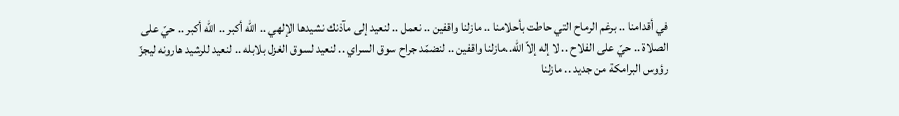في أقدامنا .. برغم الرماح التي حاطت بأحلامنا .. مازلنا واقفين .. نعمل .. لنعيد إلى مآذنك نشيدها الإلهي .. الله أكبر .. الله أكبر .. حيّ على الصلاة .. حيّ على الفلاح .. لا إله إلاّ الله..مازلنا واقفين .. لنضمّد جراح سوق السراي .. لنعيد لسوق الغزل بلابله .. لنعيد للرشيد هارونه ليجزّ رؤوس البرامكة من جديد .. مازلنا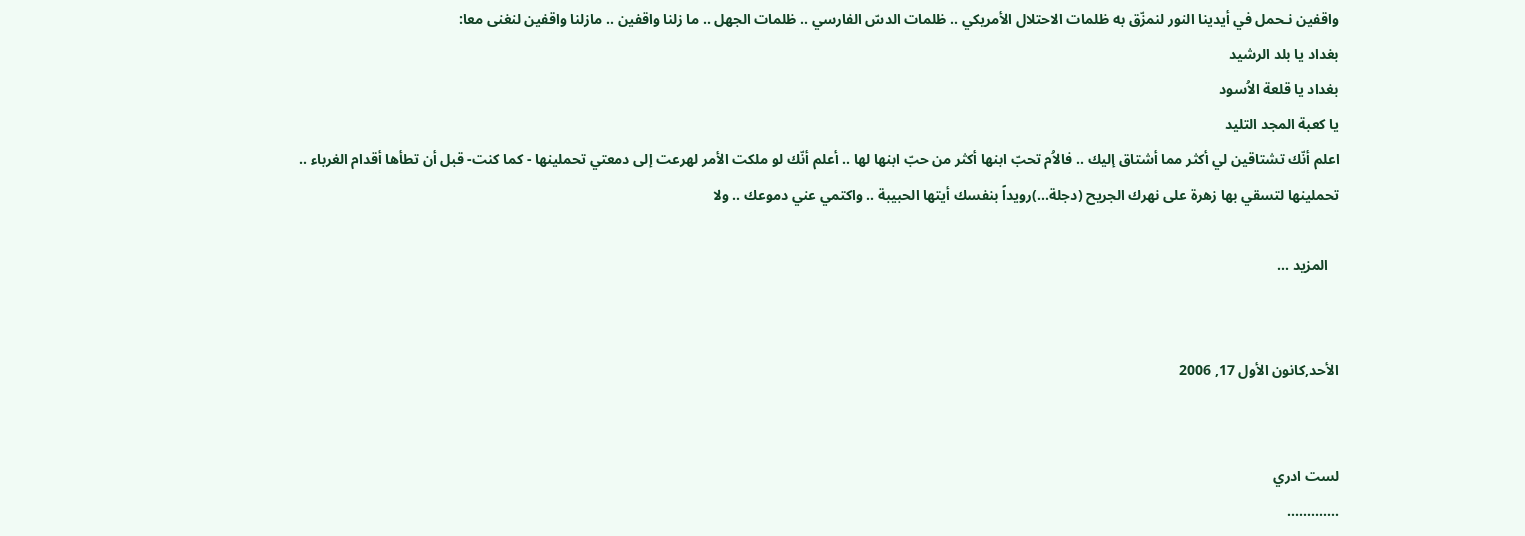واقفين نـحمل في أيدينا النور لنمزّق به ظلمات الاحتلال الأمريكي .. ظلمات الدسّ الفارسي .. ظلمات الجهل .. ما زلنا واقفين .. مازلنا واقفين لنغنى معا:
بغداد يا بلد الرشيد
بغداد يا قلعة الاُسود
يا كعبة المجد التليد
اعلم أنّك تشتاقين لي أكثر مما أشتاق إليك .. فالاُم تحبّ ابنها أكثر من حبّ ابنها لها .. أعلم أنّك لو ملكت الأمر لهرعت إلى دمعتي تحملينها - كما كنت- قبل أن تطأها أقدام الغرباء .. تحملينها لتسقي بها زهرة على نهرك الجريح (دجلة...)رويداً بنفسك أيتها الحبيبة .. واكتمي عني دموعك .. ولا

   المزيد ...


الأحد,كانون الأول 17, 2006


لست ادري
.............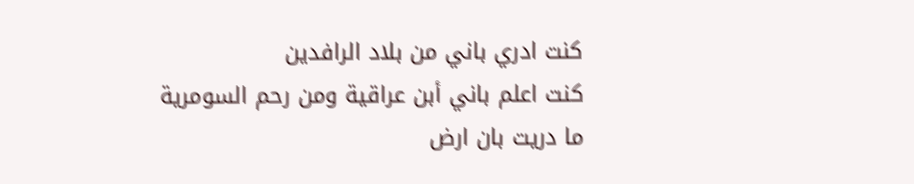كنت ادري باني من بلاد الرافدين
كنت اعلم باني أبن عراقية ومن رحم السومرية
ما دريت بان ارض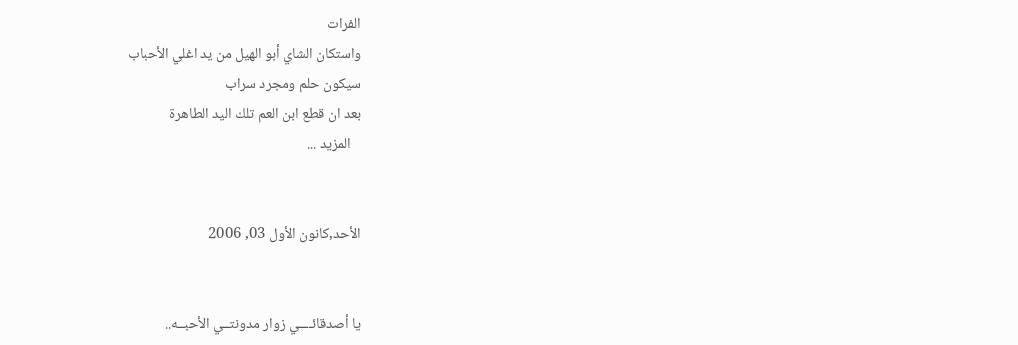الفرات
واستكان الشاي أبو الهيل من يد اغلي الأحباب
سيكون حلم ومجرد سراب
بعد ان قطع ابن العم تلك اليد الطاهرة
   المزيد ...


الأحد,كانون الأول 03, 2006


يا أصدقائــــي زوار مدونتــي الأحبــه..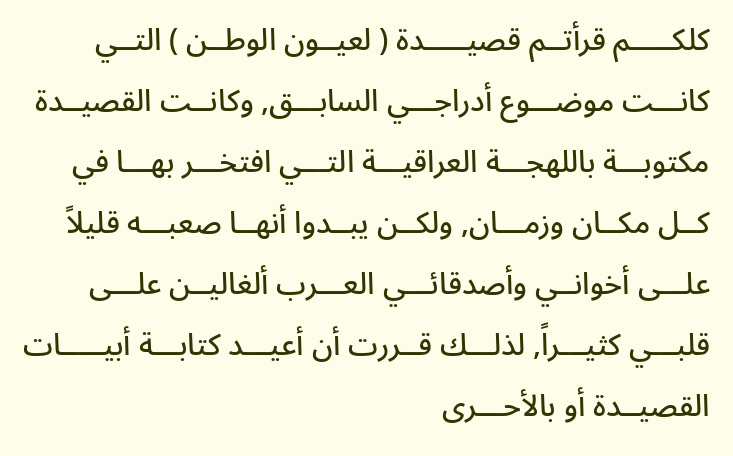كلكـــــم قرأتــم قصيـــــدة ( لعيــون الوطــن ) التــي كانـــت موضـــوع أدراجـــي السابـــق, وكانــت القصيــدة مكتوبـــة باللهجـــة العراقيـــة التـــي افتخـــر بهـــا في كــل مكــان وزمـــان, ولكــن يبــدوا أنهــا صعبـــه قليلاً علـــى أخوانــي وأصدقائـــي العـــرب ألغاليــن علـــى قلبـــي كثيـــراً, لذلـــك قــررت أن أعيـــد كتابـــة أبيـــــات القصيــدة أو بالأحـــرى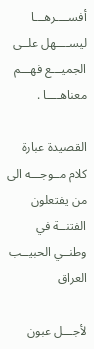أفســــرهـــا ليســــهل علــى الجميـــع فهـــم معناهــــا .

القصيدة عبارة كلام مــوجـــه الى من يفتعلون الفتنــة في وطنــي الحبيــب العراق

لأجـــل عبون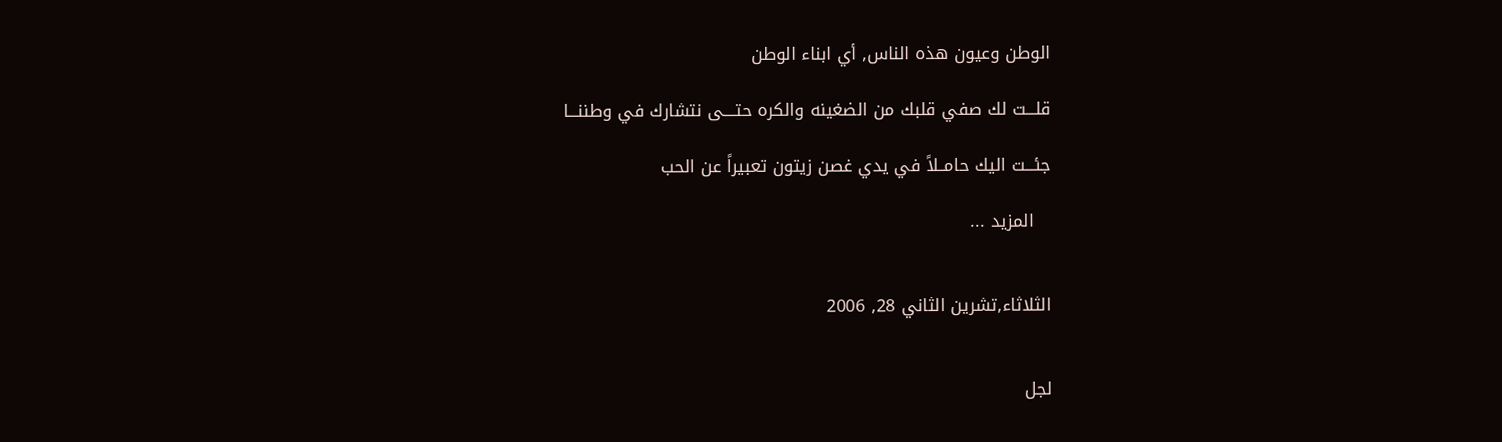الوطن وعيون هذه الناس, أي ابناء الوطن

قلـــت لك صفي قلبك من الضغينه والكره حتــــى نتشارك في وطننـــا

جئـــت اليك حامــلاً في يدي غصن زيتون تعبيراً عن الحب

   المزيد ...


الثلاثاء,تشرين الثاني 28, 2006


لجل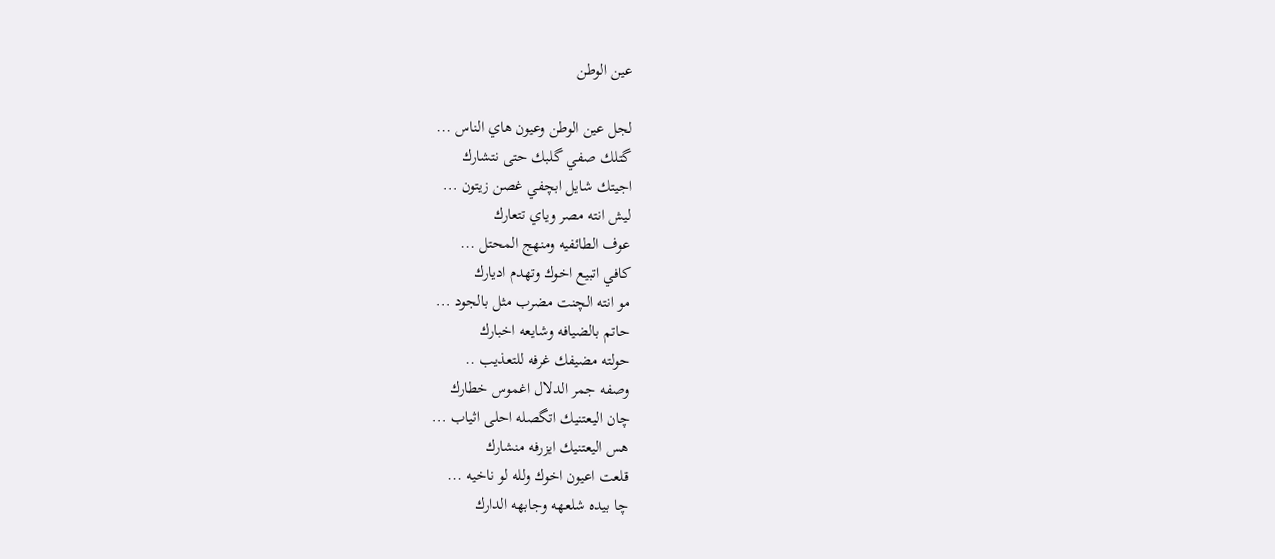عين الوطن

لجل عين الوطن وعيون هاي الناس ...
گتلك صفي گلبك حتى نتشارك
اجيتك شايل ابچفي غصن زيتون ...
ليش انته مصر وياي تتعارك
عوف الطائفيه ومنهج المحتل ...
كافي اتبيع اخوك وتهدم اديارك
مو انته الچنت مضرب مثل بالجود ...
حاتم بالضيافه وشايعه اخبارك
حولته مضيفك غرفه للتعذيب ..
وصفه جمر الدلال اغموس خطارك
چان اليعتنيك اتگصله احلى اثياب ...
هس اليعتنيك ايزرفه منشارك
قلعت اعيون اخوك ولله لو ناخيه ...
چا بيده شلعهه وجابهه الدارك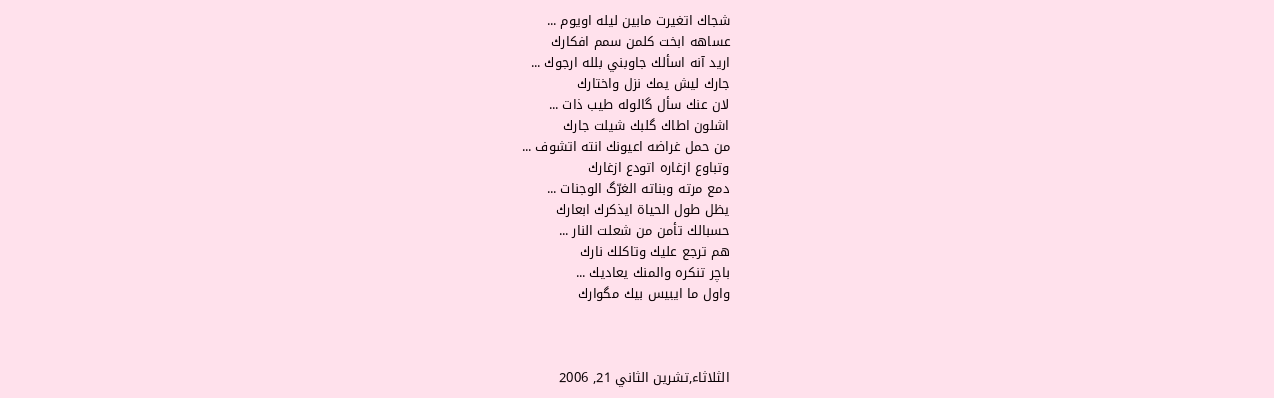شجاك اتغيرت مابين ليله اويوم ...
عساهه ابخت كلمن سمم افكارك
اريد آنه اسألك جاوبني بلله ارجوك ...
جارك ليش يمك نزل واختارك
لان عنك سأل گالوله طيب ذات ...
اشلون اطاك گلبك شيلت جارك
من حمل غراضه اعيونك انته اتشوف ...
وتباوع ازغاره اتودع ازغارك
دمع مرته وبناته الغرّگ الوجنات ...
يظل طول الحياة ايذكرك ابعارك
حسبالك تأمن من شعلت النار ...
هم ترجع عليك وتاكلك نارك
باچر تنكره والمنك يعاديك ...
واول ما ايبيس بيك مگوارك



الثلاثاء,تشرين الثاني 21, 2006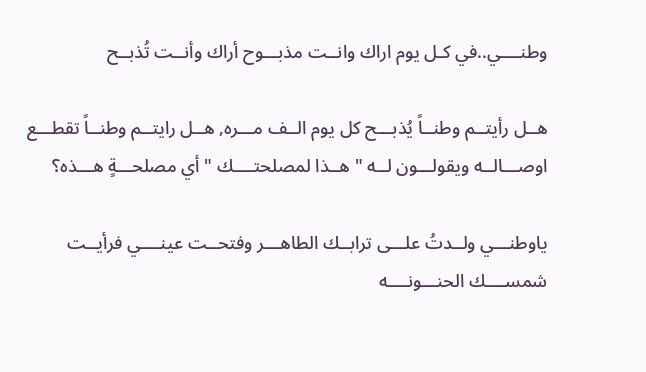وطنــــي..في كـل يوم اراك وانــت مذبـــوح أراك وأنــت تُذبــح

هــل رأيتــم وطنــاً يُذبـــح كل يوم الــف مـــره, هــل رايتــم وطنــاً تقطـــع اوصـــالــه ويقولـــون لــه " هــذا لمصلحتــــك " أي مصلحـــةٍ هـــذه؟

ياوطنـــي ولــدتُ علـــى ترابــك الطاهـــر وفتحــت عينــــي فرأيــت شمســــك الحنـــونــــه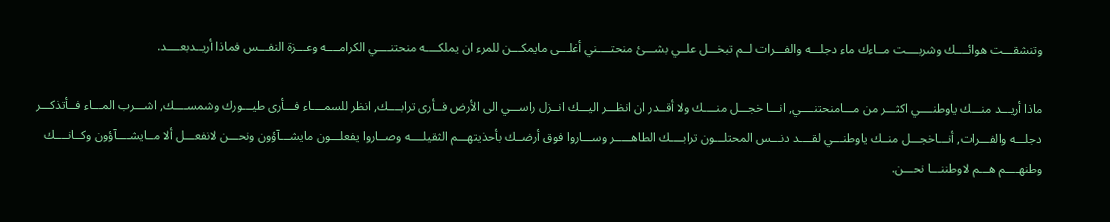وتنشقـــت هوائــــك وشربــــت مــاءك ماء دجلـــه والفـــرات لــم تبخـــل علــي بشـــئ منحتــــني أغلـــى مايمكـــن للمرء ان يملكــــه منحتنــــي الكرامــــه وعـــزة النفـــس فماذا أريــدبعــــد.

ماذا أريـــد منـــك ياوطنــــي اكثـــر من مـــامنحتنــــي, انـــا خجـــل منــــك ولا أقــدر ان انظـــر اليـــك انــزل راســـي الى الأرض فــأرى ترابــــك, انظر للسمــــاء فـــأرى طيـــورك وشمســــك, اشـــرب المـــاء فــأتذكـــر دجلـــه والفـــرات, أنـــاخجـــل منــك ياوطنـــي لقــــد دنـــس المحتلـــون ترابــــك الطاهـــــر وســـاروا فوق أرضــك بأحذيتهـــم الثقيلــــه وصــاروا يفعلـــون مايشـــآؤون ونحـــن لانفعـــل ألا مــايشــــآؤون وكــانــــك وطنهــــم هـــم لاوطننـــا نحـــن.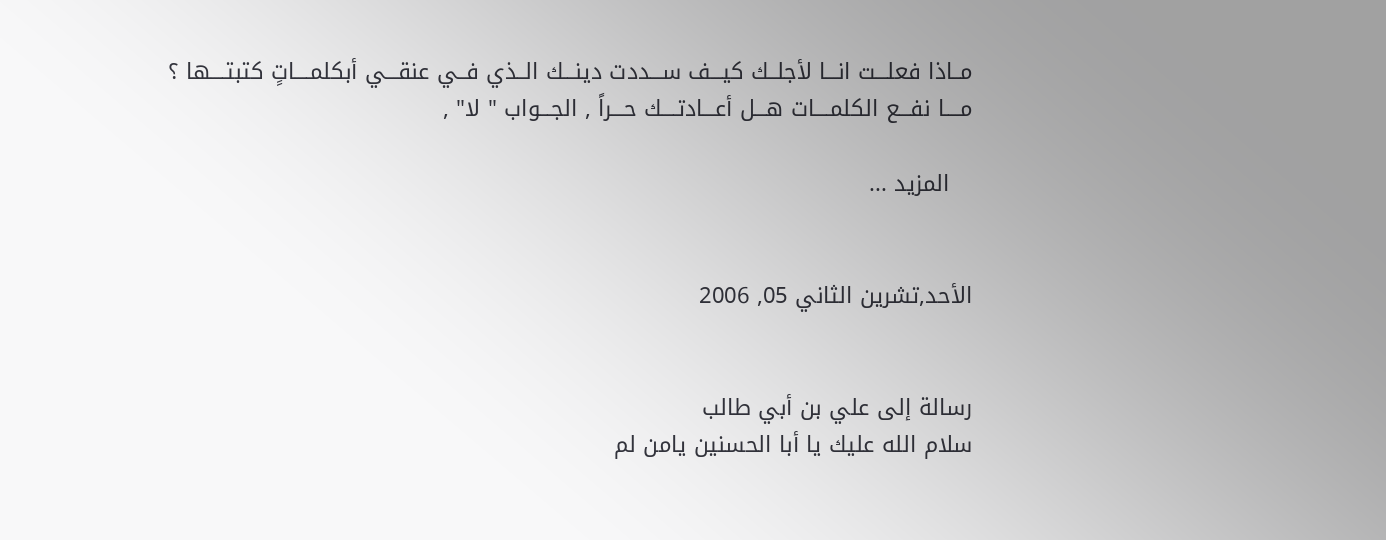مــاذا فعلـــت انـــا لأجلــك كيـــف ســـددت دينـــك الــذي فــي عنقـــي أبكلمــــاتٍ كتبتــــها ؟ مــــا نفـــع الكلمــــات هـــل أعـــادتــــك حـــراً , الجـــواب " لا" ,

   المزيد ...


الأحد,تشرين الثاني 05, 2006


رسالة إلى علي بن أبي طالب
سلام الله عليك يا أبا الحسنين يامن لم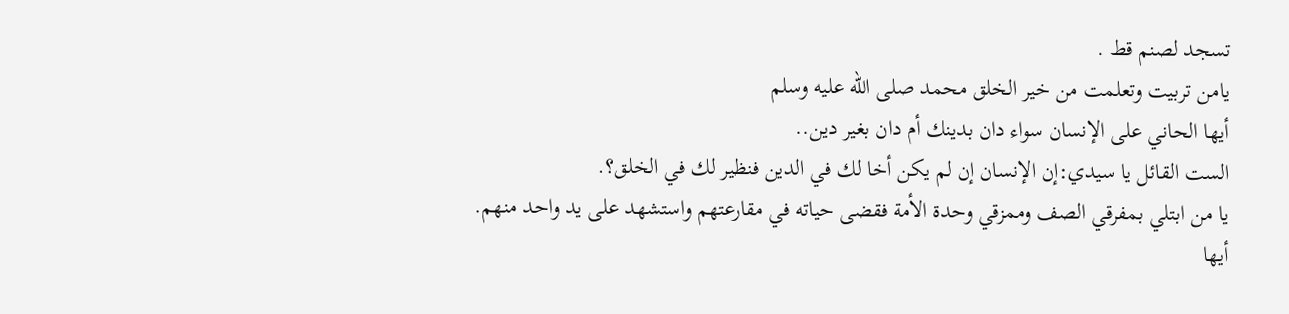تسجد لصنم قط .
يامن تربيت وتعلمت من خير الخلق محمد صلى الله عليه وسلم
أيها الحاني على الإنسان سواء دان بدينك أم دان بغير دين..
الست القائل يا سيدي:إن الإنسان إن لم يكن أخا لك في الدين فنظير لك في الخلق؟.
يا من ابتلي بمفرقي الصف وممزقي وحدة الأمة فقضى حياته في مقارعتهم واستشهد على يد واحد منهم.
أيها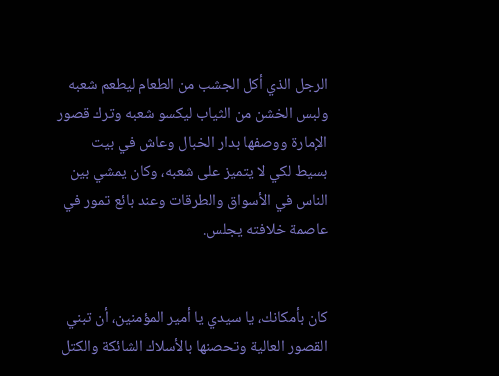الرجل الذي أكل الجشب من الطعام ليطعم شعبه ولبس الخشن من الثياب ليكسو شعبه وترك قصور الإمارة ووصفها بدار الخبال وعاش في بيت بسيط لكي لا يتميز على شعبه، وكان يمشي بين الناس في الأسواق والطرقات وعند بائع تمور في عاصمة خلافته يجلس.


كان بأمكانك، يا سيدي يا أمير المؤمنين، أن تبني القصور العالية وتحصنها بالأسلاك الشائكة والكتل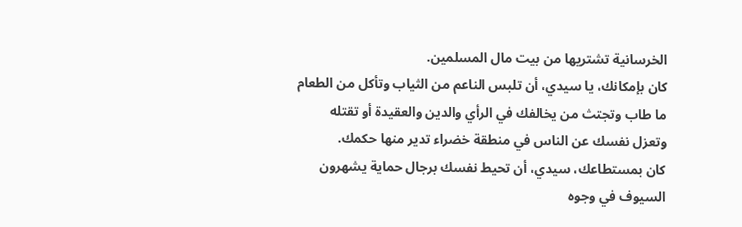الخرسانية تشتريها من بيت مال المسلمين.
كان بإمكانك، يا سيدي، أن تلبس الناعم من الثياب وتأكل من الطعام ما طاب وتجتث من يخالفك في الرأي والدين والعقيدة أو تقتله وتعزل نفسك عن الناس في منطقة خضراء تدير منها حكمك.
كان بمستطاعك، سيدي، أن تحيط نفسك برجال حماية يشهرون السيوف في وجوه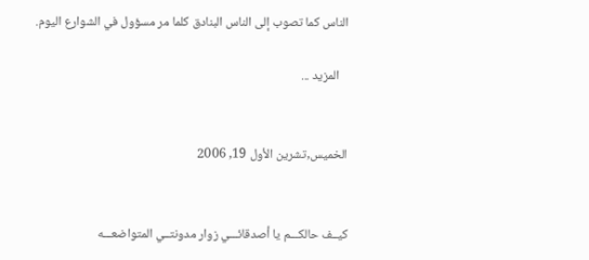الناس كما تصوب إلى الناس البنادق كلما مر مسؤول في الشوارع اليوم.

   المزيد ...


الخميس,تشرين الأول 19, 2006


كيــف حالكـــم يا أصدقائـــي زوار مدونتــي المتواضعـــه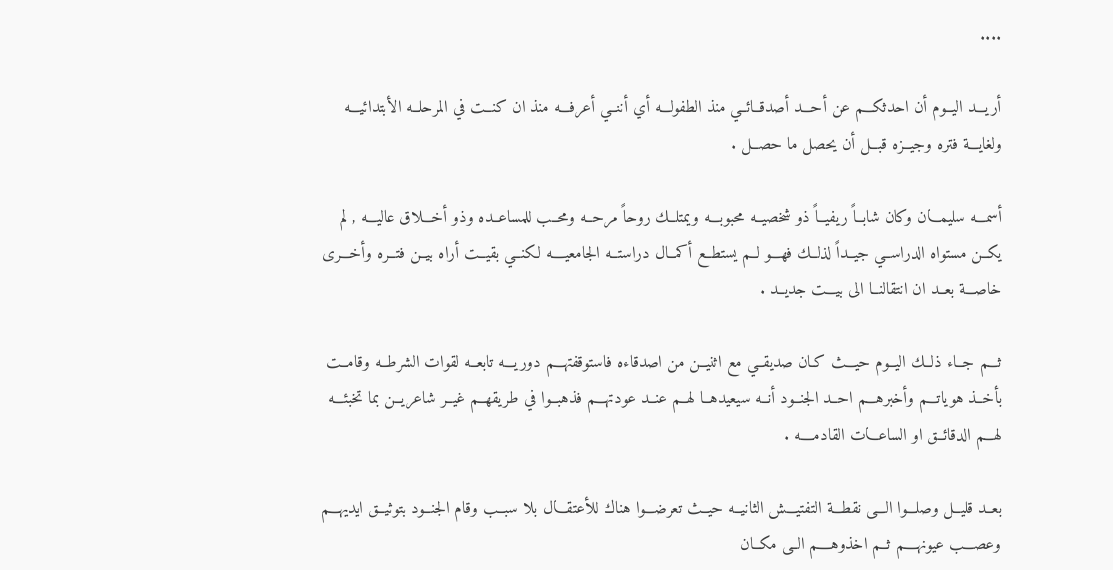....

أريـــد اليــوم أن احدثكـــم عن أحـــد أصدقــائــي منذ الطفولـــه أي أننــي أعرفـــه منذ ان كنــت في المرحلــه الأبتدائيـــه ولغايـــة فتره وجيــزه قبــل أن يحصل ما حصــل .

أسمـــه سليمـــان وكان شابــاً ريفيــاً ذو شخصيــه محبوبـــه ويمتلــك روحاً مرحــه ومحــب للمساعــده وذو أخـــلاق عاليـــه , لم يكــن مستواه الدراســي جيــداً لذلــك فهـــو لــم يستطــع أكمــال دراستــه الجامعيــــه لكنــي بقيــت أراه بيــن فتــره وأخـــرى خاصـــة بعــد ان انتقالنــا الى بيـــت جديــد .

ثـــم جــاء ذلــك اليــوم حيـــث كـان صديقــي مع اثنيــن من اصدقاءه فاستوقفتهـــم دوريـــه تابعــه لقوات الشرطــه وقامــت بأخــذ هوياتـــم وأخبرهـــم احــد الجنــود أنــه سيعيدهــا لهــم عنــد عودتهـــم فذهبــوا في طريقهــم غيــر شاعريــن بما تخبئـــه لهـــم الدقائــق او الساعـــات القادمــــه .

بعــد قليــل وصلـــوا الـــى نقطـــة التفتيـــش الثانيــه حيــث تعرضـــوا هناك للأعتقـــال بلا سبــب وقام الجنــود بتوثيــق ايديهـــم وعصـــب عيونهــــم ثــم اخذوهــــم الــى مكــان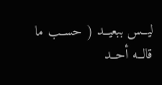ليــس ببعيــد ( حســب ما قالــه أحــد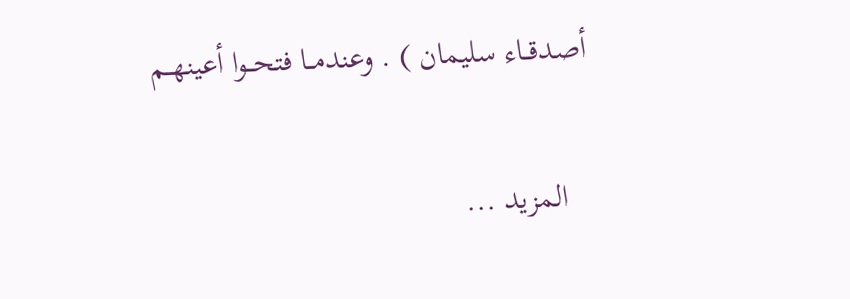أصدقــاء سليمان ) . وعندمــا فتحــوا أعينهــم

   المزيد ...